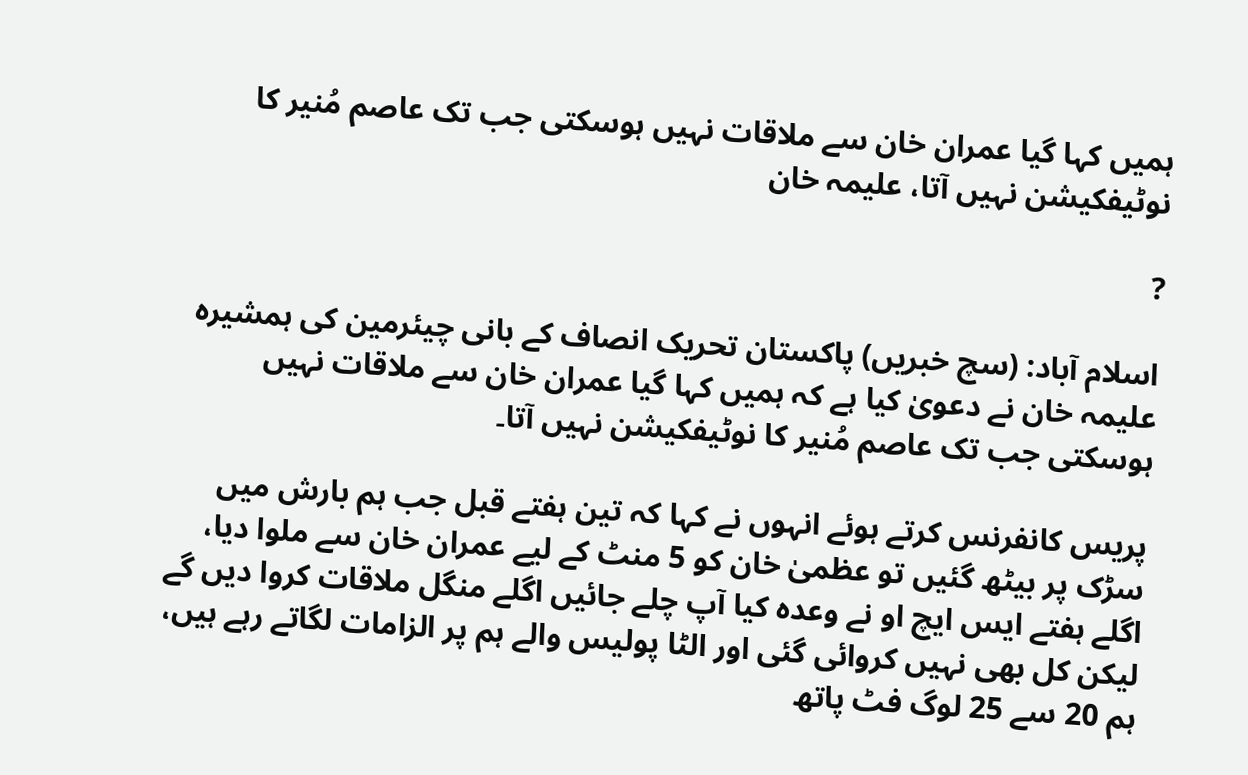ہمیں کہا گیا عمران خان سے ملاقات نہیں ہوسکتی جب تک عاصم مُنیر کا نوٹیفکیشن نہیں آتا، علیمہ خان

?

اسلام آباد: (سچ خبریں) پاکستان تحریک انصاف کے بانی چیئرمین کی ہمشیرہ علیمہ خان نے دعویٰ کیا ہے کہ ہمیں کہا گیا عمران خان سے ملاقات نہیں ہوسکتی جب تک عاصم مُنیر کا نوٹیفکیشن نہیں آتا۔

پریس کانفرنس کرتے ہوئے انہوں نے کہا کہ تین ہفتے قبل جب ہم بارش میں سڑک پر بیٹھ گئیں تو عظمیٰ خان کو 5 منٹ کے لیے عمران خان سے ملوا دیا، اگلے ہفتے ایس ایچ او نے وعدہ کیا آپ چلے جائیں اگلے منگل ملاقات کروا دیں گے لیکن کل بھی نہیں کروائی گئی اور الٹا پولیس والے ہم پر الزامات لگاتے رہے ہیں، ہم 20 سے 25 لوگ فٹ پاتھ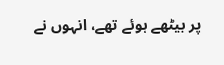پر بیٹھے ہوئے تھے، انہوں نے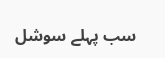سب پہلے سوشل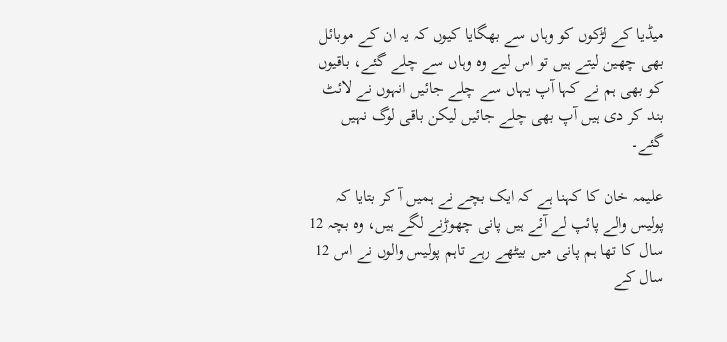میڈیا کے لڑکوں کو وہاں سے بھگایا کیوں کہ یہ ان کے موبائل بھی چھین لیتے ہیں تو اس لیے وہ وہاں سے چلے گئے، باقیوں کو بھی ہم نے کہا آپ یہاں سے چلے جائیں انہوں نے لائٹ بند کر دی ہیں آپ بھی چلے جائیں لیکن باقی لوگ نہیں گئے۔

علیمہ خان کا کہنا ہے کہ ایک بچے نے ہمیں آ کر بتایا کہ پولیس والے پائپ لے آئے ہیں پانی چھوڑنے لگے ہیں، وہ بچہ 12 سال کا تھا ہم پانی میں بیٹھے رہے تاہم پولیس والوں نے اس 12 سال کے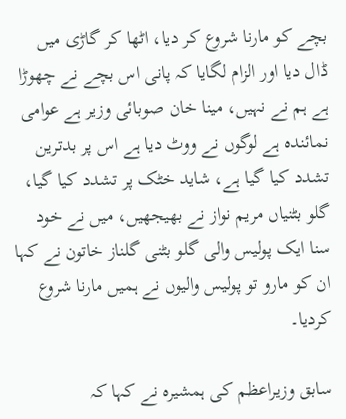بچے کو مارنا شروع کر دیا، اٹھا کر گاڑی میں ڈال دیا اور الزام لگایا کہ پانی اس بچے نے چھوڑا ہے ہم نے نہیں، مینا خان صوبائی وزیر ہے عوامی نمائندہ ہے لوگوں نے ووٹ دیا ہے اس پر بدترین تشدد کیا گیا ہے، شاید خٹک پر تشدد کیا گیا، گلو بٹنیاں مریم نواز نے بھیجھیں، میں نے خود سنا ایک پولیس والی گلو بٹنی گلناز خاتون نے کہا ان کو مارو تو پولیس والیوں نے ہمیں مارنا شروع کردیا۔

سابق وزیراعظم کی ہمشیرہ نے کہا کہ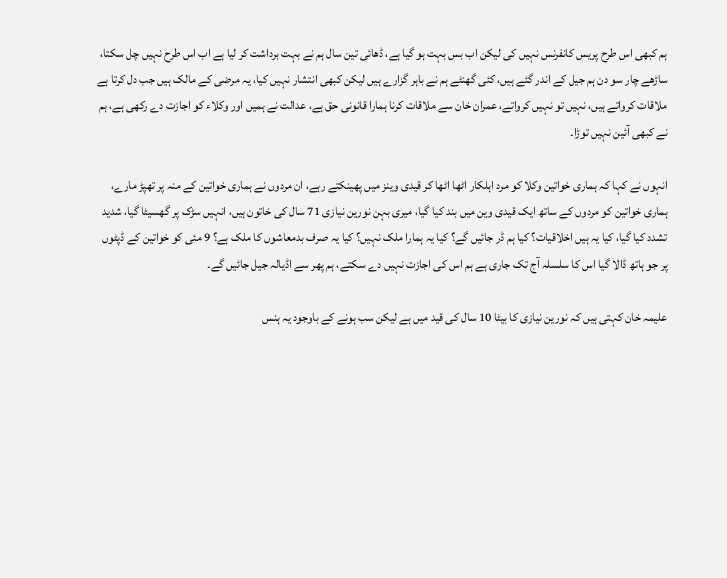ہم کبھی اس طرح پریس کانفرنس نہیں کی لیکن اب بس بہت ہو گیا ہے، ڈھائی تین سال ہم نے بہت برداشت کر لیا ہے اب اس طرح نہیں چل سکتا، ساڑھے چار سو دن ہم جیل کے اندر گئے ہیں، کئی گھنٹے ہم نے باہر گزارے ہیں لیکن کبھی انتشار نہیں کیا، یہ مرضی کے مالک ہیں جب دل کرتا ہے ملاقات کرواتے ہیں، نہیں تو نہیں کرواتے، عمران خان سے ملاقات کرنا ہمارا قانونی حق ہے، عدالت نے ہمیں اور وکلاء کو اجازت دے رکھی ہے، ہم نے کبھی آئین نہیں توڑا۔

انہوں نے کہا کہ ہماری خواتین وکلا کو مرد اہلکار اٹھا اٹھا کر قیدی وینز میں پھینکتے رہے، ان مردوں نے ہماری خواتین کے منہ پر تھپڑ مارے، ہماری خواتین کو مردوں کے ساتھ ایک قیدی وین میں بند کیا گیا، میری بہن نورین نیازی 71 سال کی خاتون ہیں، انہیں سڑک پر گھسیٹا گیا، شدید تشدد کیا گیا، کیا یہ ہیں اخلاقیات؟ کیا ہم ڈر جائیں گے؟ کیا یہ ہمارا ملک نہیں؟ کیا یہ صرف بدمعاشوں کا ملک ہے؟ 9 مئی کو خواتین کے ڈپٹوں پر جو ہاتھ ڈالا گیا اس کا سلسلہ آج تک جاری ہے ہم اس کی اجازت نہیں دے سکتے، ہم پھر سے اڈیالہ جیل جائیں گے۔

علیمہ خان کہتی ہیں کہ نورین نیازی کا بیٹا 10 سال کی قید میں ہے لیکن سب ہونے کے باوجود یہ ہنس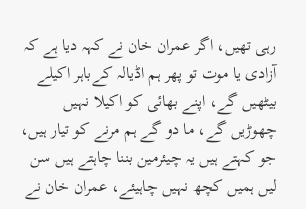رہی تھیں، اگر عمران خان نے کہہ دیا ہے کہ آزادی یا موت تو پھر ہم اڈیالہ کےباہر اکیلے بیٹھیں گے، اپنے بھائی کو اکیلا نہیں چھوڑیں گے، ما دو گے ہم مرنے کو تیار ہیں، جو کہتے ہیں یہ چیئرمین بننا چاہتے ہیں سن لیں ہمیں کچھ نہیں چاہیئے، عمران خان نے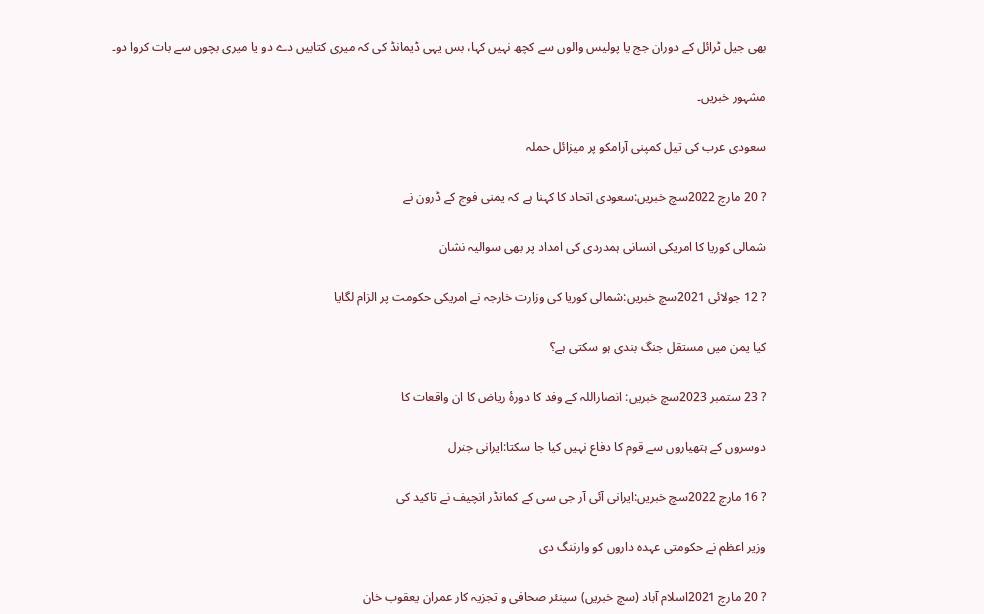بھی جیل ٹرائل کے دوران جج یا پولیس والوں سے کچھ نہیں کہا، بس یہی ڈیمانڈ کی کہ میری کتابیں دے دو یا میری بچوں سے بات کروا دو۔

مشہور خبریں۔

سعودی عرب کی تیل کمپنی آرامکو پر میزائل حملہ

? 20 مارچ 2022سچ خبریں:سعودی اتحاد کا کہنا ہے کہ یمنی فوج کے ڈرون نے

شمالی کوریا کا امریکی انسانی ہمدردی کی امداد پر بھی سوالیہ نشان

? 12 جولائی 2021سچ خبریں:شمالی کوریا کی وزارت خارجہ نے امریکی حکومت پر الزام لگایا

کیا یمن میں مستقل جنگ بندی ہو سکتی ہے؟

? 23 ستمبر 2023سچ خبریں: انصاراللہ کے وفد کا دورۂ ریاض کا ان واقعات کا

دوسروں کے ہتھیاروں سے قوم کا دفاع نہیں کیا جا سکتا:ایرانی جنرل

? 16 مارچ 2022سچ خبریں:ایرانی آئی آر جی سی کے کمانڈر انچیف نے تاکید کی

وزیر اعظم نے حکومتی عہدہ داروں کو وارننگ دی

? 20 مارچ 2021اسلام آباد (سچ خبریں) سینئر صحافی و تجزیہ کار عمران یعقوب خان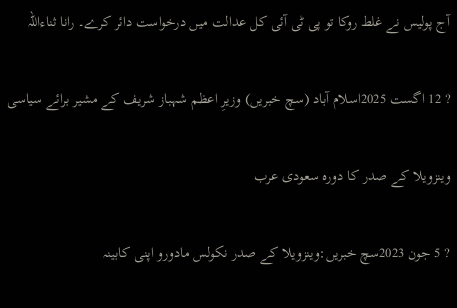آج پولیس نے غلط روکا تو پی ٹی آئی کل عدالت میں درخواست دائر کرے۔ رانا ثناءاللہ

? 12 اگست 2025اسلام آباد (سچ خبریں) وزیرِ اعظم شہباز شریف کے مشیر برائے سیاسی

وینزویلا کے صدر کا دورہ سعودی عرب

? 5 جون 2023سچ خبریں:وینزویلا کے صدر نکولس مادورو اپنی کابینہ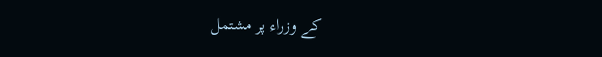کے وزراء پر مشتمل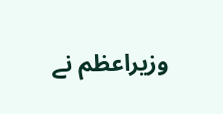وزیراعظم نے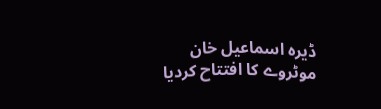ڈیرہ اسماعیل خان موٹروے کا افتتاح کردیا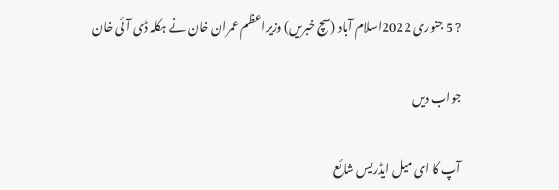? 5 جنوری 2022اسلام آباد (سچ خبریں) وزیراعظم عمران خان نے ہکلہ ڈی آئی خان

جواب دیں

آپ کا ای میل ایڈریس شائع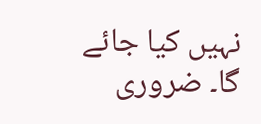نہیں کیا جائے گا۔ ضروری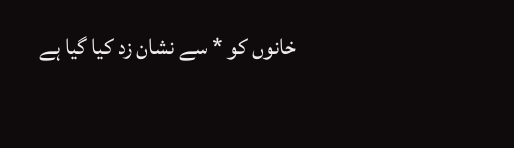خانوں کو * سے نشان زد کیا گیا ہے